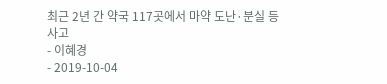최근 2년 간 약국 117곳에서 마약 도난·분실 등 사고
- 이혜경
- 2019-10-04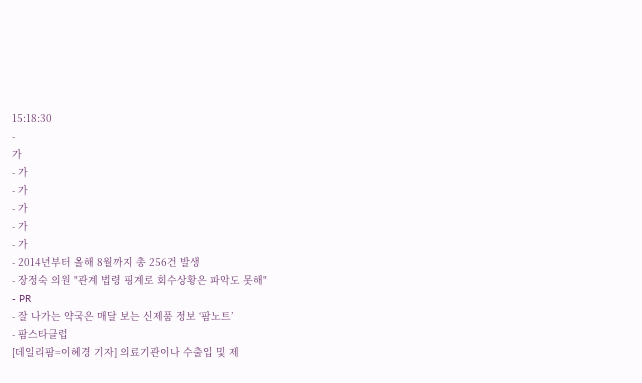15:18:30
-
가
- 가
- 가
- 가
- 가
- 가
- 2014년부터 올해 8월까지 총 256건 발생
- 장정숙 의원 "관계 법령 핑계로 회수상황은 파악도 못해"
- PR
- 잘 나가는 약국은 매달 보는 신제품 정보 ‘팜노트’
- 팜스타클럽
[데일리팜=이혜경 기자] 의료기관이나 수출입 및 제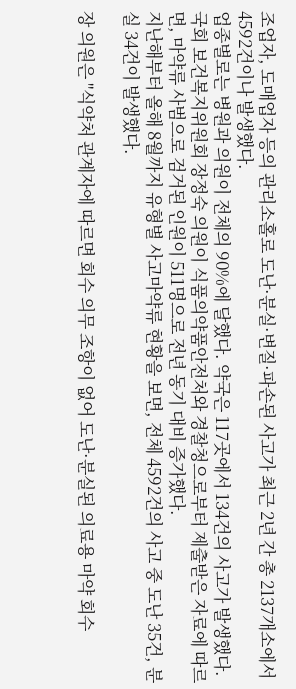조업자, 도매업자 등의 관리소홀로 도난·분실·변질·파손된 사고가 최근 2년 간 총 2137개소에서 4592건이나 발생했다.
업종별로는 병원과 의원이 전체의 90%에 달했다. 약국은 117곳에서 134건의 사고가 발생했다.
국회 보건복지위원회 장정숙 의원이 식품의약품안전처와 경찰청으로부터 제출받은 자료에 따르면, 마약류 사범으로 검거된 인원이 511명으로 전년 동기 대비 증가했다.
지난해부터 올해 8월까지 유형별 사고마약류 현황을 보면, 전체 4592건의 사고 중 도난 35건, 분실 34건이 발생했다.

장 의원은 "식약처 관계자에 따르면 회수 의무 조항이 없어 도난·분실된 의료용 마약 회수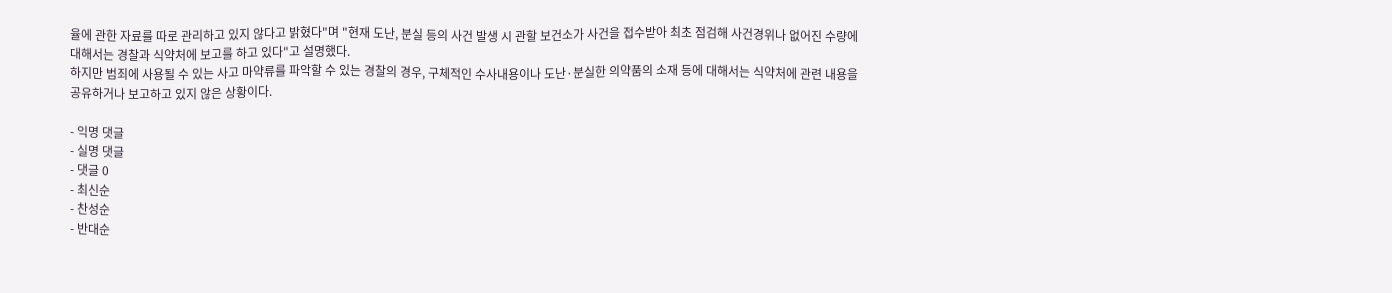율에 관한 자료를 따로 관리하고 있지 않다고 밝혔다"며 "현재 도난, 분실 등의 사건 발생 시 관할 보건소가 사건을 접수받아 최초 점검해 사건경위나 없어진 수량에 대해서는 경찰과 식약처에 보고를 하고 있다"고 설명했다.
하지만 범죄에 사용될 수 있는 사고 마약류를 파악할 수 있는 경찰의 경우, 구체적인 수사내용이나 도난·분실한 의약품의 소재 등에 대해서는 식약처에 관련 내용을 공유하거나 보고하고 있지 않은 상황이다.

- 익명 댓글
- 실명 댓글
- 댓글 0
- 최신순
- 찬성순
- 반대순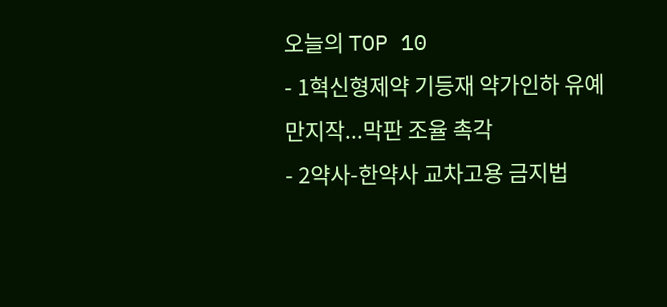오늘의 TOP 10
- 1혁신형제약 기등재 약가인하 유예 만지작...막판 조율 촉각
- 2약사-한약사 교차고용 금지법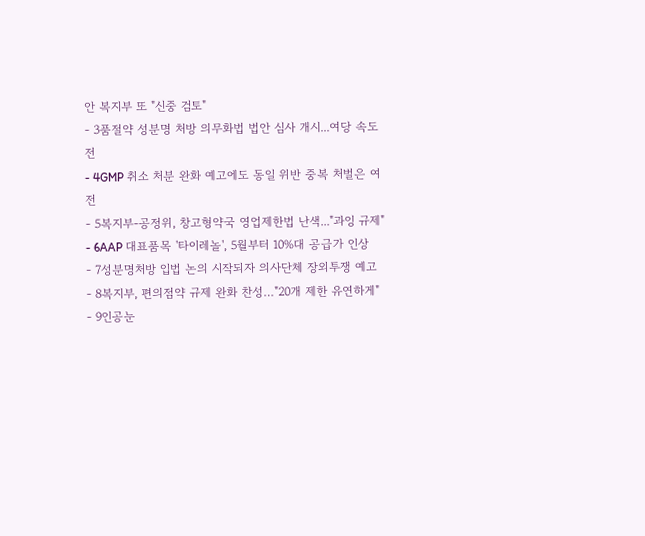안 복지부 또 "신중 검토"
- 3품절약 성분명 처방 의무화법 법안 심사 개시...여당 속도전
- 4GMP 취소 처분 완화 예고에도 동일 위반 중복 처벌은 여전
- 5복지부-공정위, 창고형약국 영업제한법 난색..."과잉 규제"
- 6AAP 대표품목 '타이레놀', 5월부터 10%대 공급가 인상
- 7성분명처방 입법 논의 시작되자 의사단체 장외투쟁 예고
- 8복지부, 편의점약 규제 완화 찬성…"20개 제한 유연하게"
- 9인공눈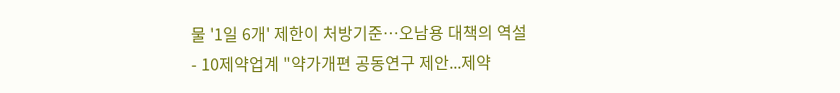물 '1일 6개' 제한이 처방기준…오남용 대책의 역설
- 10제약업계 "약가개편 공동연구 제안...제약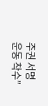주권 서명운동 착수”